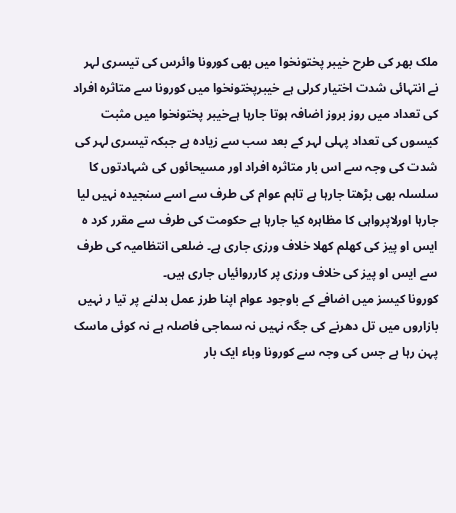ملک بھر کی طرح خیبر پختونخوا میں بھی کورونا وائرس کی تیسری لہر نے انتہائی شدت اختیار کرلی ہے خیبرپختونخوا میں کورونا سے متاثرہ افراد کی تعداد میں روز بروز اضافہ ہوتا جارہا ہےخیبر پختونخوا میں مثبت کیسوں کی تعداد پہلی لہر کے بعد سب سے زیادہ ہے جبکہ تیسری لہر کی شدت کی وجہ سے اس بار متاثرہ افراد اور مسیحائوں کی شہادتوں کا سلسلہ بھی بڑھتا جارہا ہے تاہم عوام کی طرف سے اسے سنجیدہ نہیں لیا جارہا اورلاپرواہی کا مظاہرہ کیا جارہا ہے حکومت کی طرف سے مقرر کرد ہ ایس او پیز کی کھلم کھلا خلاف ورزی جاری ہے۔ ضلعی انتظامیہ کی طرف سے ایس او پیز کی خلاف ورزی پر کارروائیاں جاری ہیں۔
کورونا کیسز میں اضافے کے باوجود عوام اپنا طرز عمل بدلنے پر تیا ر نہیں بازاروں میں تل دھرنے کی جگہ نہیں نہ سماجی فاصلہ ہے نہ کوئی ماسک پہن رہا ہے جس کی وجہ سے کورونا وباء ایک بار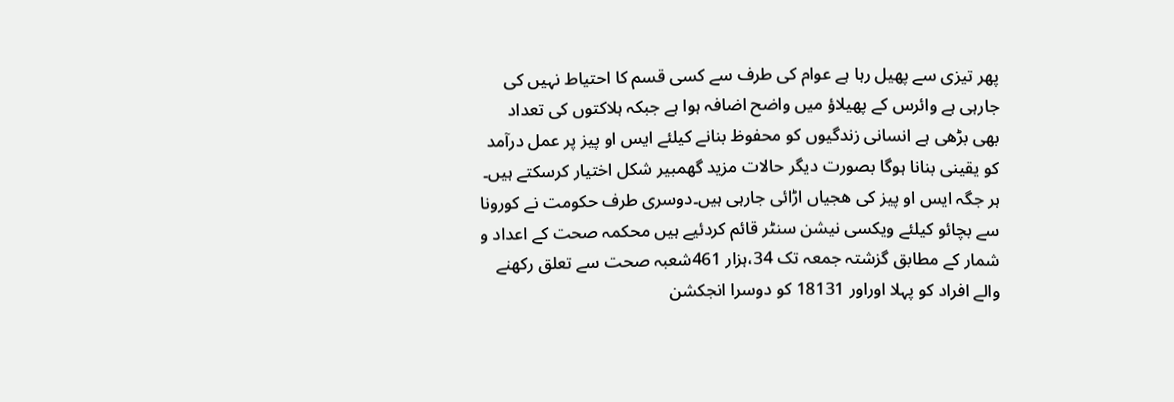پھر تیزی سے پھیل رہا ہے عوام کی طرف سے کسی قسم کا احتیاط نہیں کی جارہی ہے وائرس کے پھیلاؤ میں واضح اضافہ ہوا ہے جبکہ ہلاکتوں کی تعداد بھی بڑھی ہے انسانی زندگیوں کو محفوظ بنانے کیلئے ایس او پیز پر عمل درآمد کو یقینی بنانا ہوگا بصورت دیگر حالات مزید گھمبیر شکل اختیار کرسکتے ہیں۔ ہر جگہ ایس او پیز کی ھجیاں اڑائی جارہی ہیں۔دوسری طرف حکومت نے کورونا سے بچائو کیلئے ویکسی نیشن سنٹر قائم کردئیے ہیں محکمہ صحت کے اعداد و شمار کے مطابق گزشتہ جمعہ تک 34،ہزار 461شعبہ صحت سے تعلق رکھنے والے افراد کو پہلا اوراور 18131 کو دوسرا انجکشن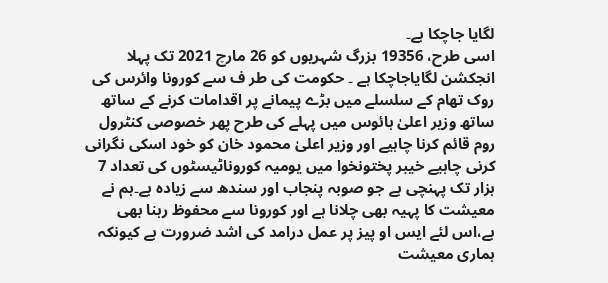لگایا جاچکا ہے۔
اسی طرح، 19356 بزرگ شہریوں کو 26 مارچ 2021 تک پہلا انجکشن لگایاجاچکا ہے ۔ حکومت کی طر ف سے کورونا وائرس کی روک تھام کے سلسلے میں بڑے پیمانے پر اقدامات کرنے کے ساتھ ساتھ وزیر اعلیٰ ہائوس میں پہلے کی طرح پھر خصوصی کنٹرول روم قائم کرنا چاہیے اور وزیر اعلیٰ محمود خان کو خود اسکی نگرانی کرنی چاہیے خیبر پختونخوا میں یومیہ کوروناٹیسٹوں کی تعداد 7 ہزار تک پہنچی ہے جو صوبہ پنجاب اور سندھ سے زیادہ ہے۔ہم نے معیشت کا پہیہ بھی چلانا ہے اور کورونا سے محفوظ رہنا بھی ہے،اس لئے ایس او پیز پر عمل درامد کی اشد ضرورت ہے کیونکہ ہماری معیشت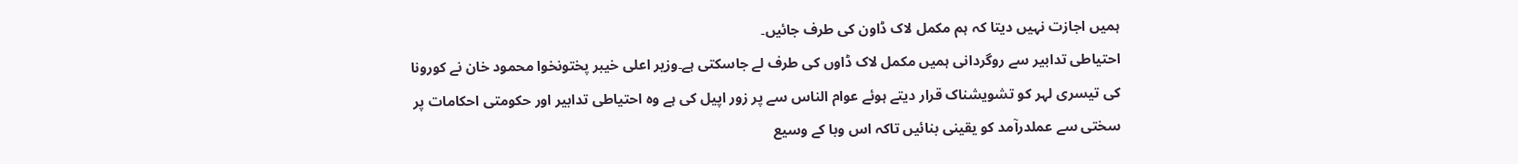ہمیں اجازت نہیں دیتا کہ ہم مکمل لاک ڈاون کی طرف جائیں۔
احتیاطی تدابیر سے روگردانی ہمیں مکمل لاک ڈاوں کی طرف لے جاسکتی ہے۔وزیر اعلی خیبر پختونخوا محمود خان نے کورونا کی تیسری لہر کو تشویشناک قرار دیتے ہوئے عوام الناس سے پر زور اپیل کی ہے وہ احتیاطی تدابیر اور حکومتی احکامات پر سختی سے عملدرآمد کو یقینی بنائیں تاکہ اس وبا کے وسیع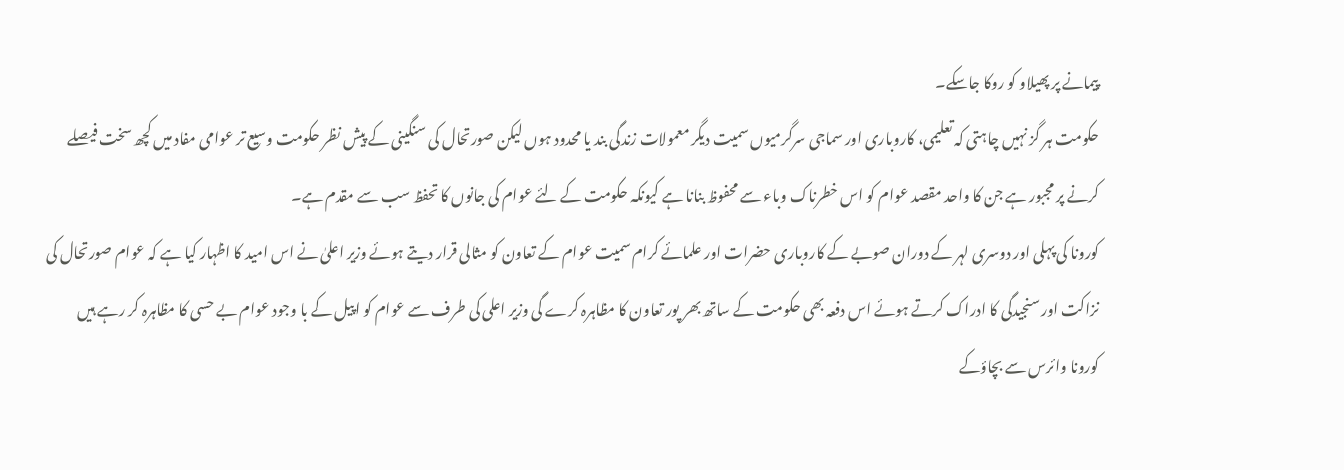پیمانے پر پھیلاو کو روکا جاسکے۔
حکومت ہر گز نہیں چاہتی کہ تعلیمی، کاروباری اور سماجی سرگرمیوں سمیت دیگر معمولات زندگی بند یا محدود ہوں لیکن صورتحال کی سنگینی کے پیش نظر حکومت وسیع تر عوامی مفاد میں کچھ سخت فیصلے کرنے پر مجبور ہے جن کا واحد مقصد عوام کو اس خطرناک وباء سے محفوظ بنانا ہے کیونکہ حکومت کے لئے عوام کی جانوں کا تحفظ سب سے مقدم ہے۔
کورونا کی پہلی اور دوسری لہر کے دوران صوبے کے کاروباری حضرات اور علمائے کرام سمیت عوام کے تعاون کو مثالی قرار دیتے ہوئے وزیر اعلیٰ نے اس امید کا اظہار کیا ہے کہ عوام صورتحال کی نزاکت اور سنجیدگی کا ادراک کرتے ہوئے اس دفعہ بھی حکومت کے ساتھ بھر پور تعاون کا مظاہرہ کرے گی وزیر اعلی کی طرف سے عوام کو اپیل کے با وجود عوام بے حسی کا مظاہرہ کر رہے ہیں کورونا وائرس سے بچاؤکے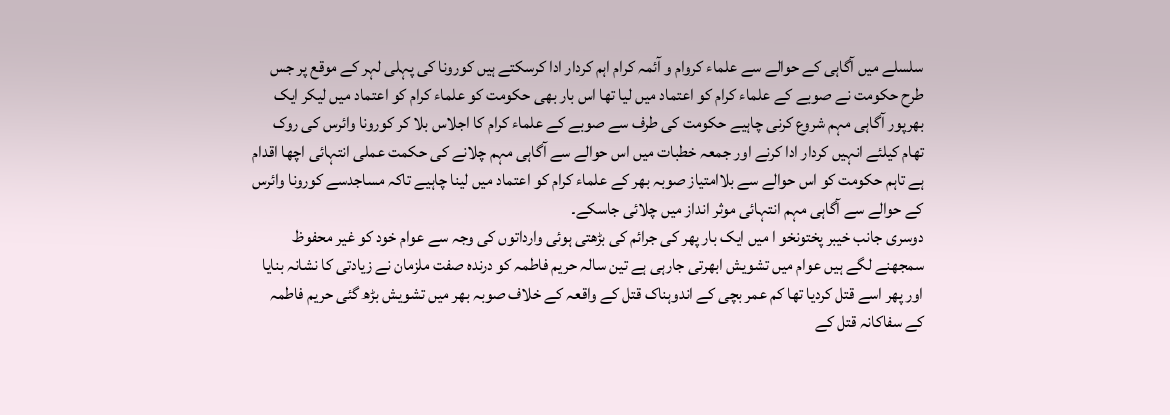سلسلے میں آگاہی کے حوالے سے علماء کروام و آئمہ کرام اہم کردار ادا کرسکتے ہیں کورونا کی پہلی لہر کے موقع پر جس طرح حکومت نے صوبے کے علماء کرام کو اعتماد میں لیا تھا اس بار بھی حکومت کو علماء کرام کو اعتماد میں لیکر ایک بھرپور آگاہی مہم شروع کرنی چاہیے حکومت کی طرف سے صوبے کے علماء کرام کا اجلاس بلا کر کورونا وائرس کی روک تھام کیلئے انہیں کردار ادا کرنے اور جمعہ خطبات میں اس حوالے سے آگاہی مہم چلانے کی حکمت عملی انتہائی اچھا اقدام ہے تاہم حکومت کو اس حوالے سے بلاامتیاز صوبہ بھر کے علماء کرام کو اعتماد میں لینا چاہیے تاکہ مساجدسے کورونا وائرس کے حوالے سے آگاہی مہم انتہائی موثر انداز میں چلائی جاسکے۔
دوسری جانب خیبر پختونخو ا میں ایک بار پھر کی جرائم کی بڑھتی ہوئی وارداتوں کی وجہ سے عوام خود کو غیر محفوظ سمجھنے لگے ہیں عوام میں تشویش ابھرتی جارہی ہے تین سالہ حریم فاطمہ کو درندہ صفت ملزمان نے زیادتی کا نشانہ بنایا اور پھر اسے قتل کردیا تھا کم عمر بچی کے اندوہناک قتل کے واقعہ کے خلاف صوبہ بھر میں تشویش بڑھ گئی حریم فاطمہ کے سفاکانہ قتل کے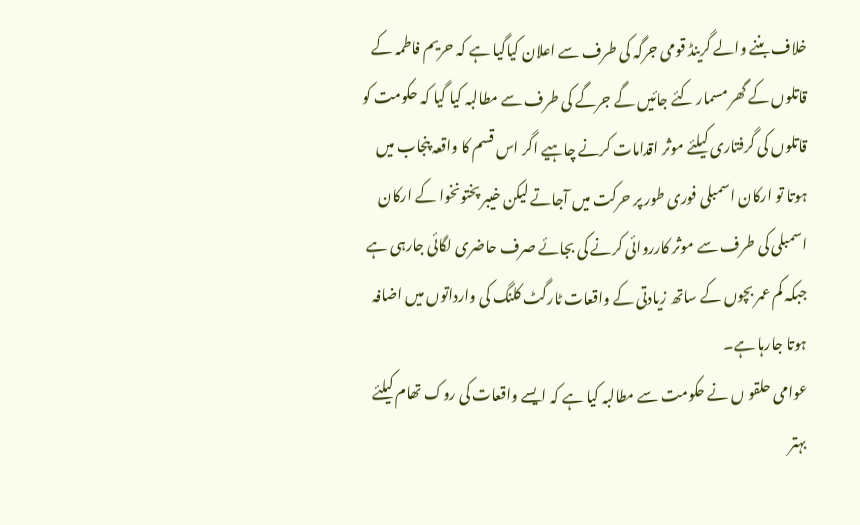خلاف بننے والے گرینڈ قومی جرگہ کی طرف سے اعلان کیاگیا ہے کہ حریم فاطمہ کے قاتلوں کے گھر مسمار کئے جائیں گے جرگے کی طرف سے مطالبہ کیا گیا کہ حکومت کو قاتلوں کی گرفتاری کیلئے موثر اقدامات کرنے چاہیے اگر اس قسم کا واقعہ پنجاب میں ہوتا تو ارکان اسمبلی فوری طور پر حرکت میں آجاتے لیکن خیبر پختونخوا کے ارکان اسمبلی کی طرف سے موثر کارروائی کرنے کی بجائے صرف حاضری لگائی جارہی ہے جبکہ کم عمر بچوں کے ساتھ زیادتی کے واقعات ٹارگٹ کلنگ کی وارداتوں میں اضافہ ہوتا جارہا ہے۔
عوامی حلقو ں نے حکومت سے مطالبہ کیا ہے کہ ایسے واقعات کی روک تھام کیلئے بہتر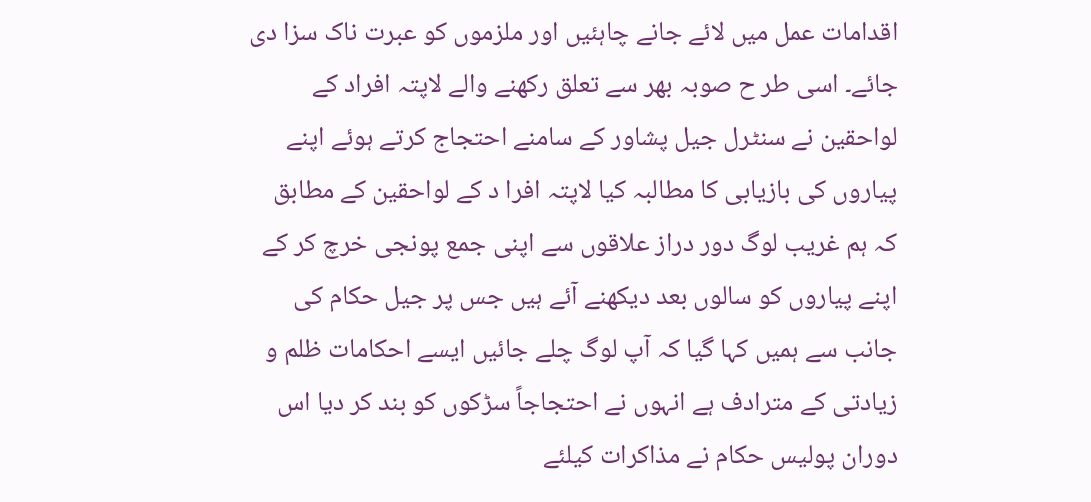اقدامات عمل میں لائے جانے چاہئیں اور ملزموں کو عبرت ناک سزا دی جائے۔ اسی طر ح صوبہ بھر سے تعلق رکھنے والے لاپتہ افراد کے لواحقین نے سنٹرل جیل پشاور کے سامنے احتجاج کرتے ہوئے اپنے پیاروں کی بازیابی کا مطالبہ کیا لاپتہ افرا د کے لواحقین کے مطابق کہ ہم غریب لوگ دور دراز علاقوں سے اپنی جمع پونجی خرچ کر کے اپنے پیاروں کو سالوں بعد دیکھنے آئے ہیں جس پر جیل حکام کی جانب سے ہمیں کہا گیا کہ آپ لوگ چلے جائیں ایسے احکامات ظلم و زیادتی کے مترادف ہے انہوں نے احتجاجاً سڑکوں کو بند کر دیا اس دوران پولیس حکام نے مذاکرات کیلئے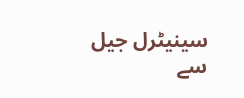سینیٹرل جیل سے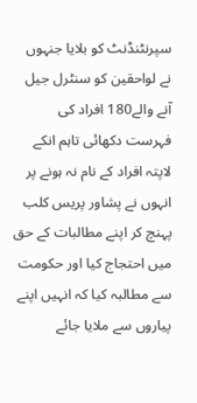سپرنٹنڈنٹ کو بلایا جنہوں نے لواحقین کو سنٹرل جیل آنے والے180 افراد کی فہرست دکھائی تاہم انکے لاپتہ افراد کے نام نہ ہونے پر انہوں نے پشاور پریس کلب پہنچ کر اپنے مطالبات کے حق میں احتجاج کیا اور حکومت سے مطالبہ کیا کہ انہیں اپنے پیاروں سے ملایا جائے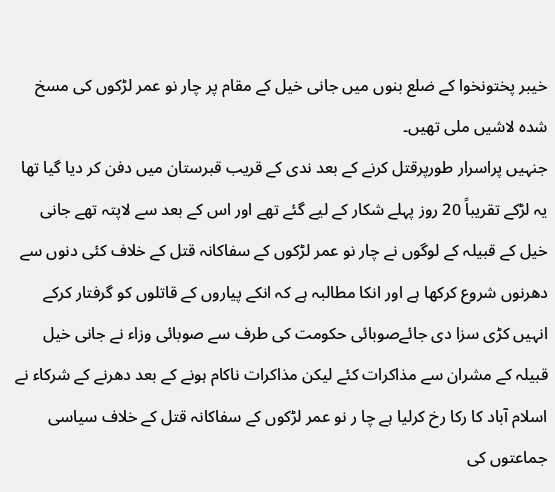خیبر پختونخوا کے ضلع بنوں میں جانی خیل کے مقام پر چار نو عمر لڑکوں کی مسخ شدہ لاشیں ملی تھیں۔
جنہیں پراسرار طورپرقتل کرنے کے بعد ندی کے قریب قبرستان میں دفن کر دیا گیا تھا یہ لڑکے تقریباً 20 روز پہلے شکار کے لیے گئے تھے اور اس کے بعد سے لاپتہ تھے جانی خیل کے قبیلہ کے لوگوں نے چار نو عمر لڑکوں کے سفاکانہ قتل کے خلاف کئی دنوں سے دھرنوں شروع کرکھا ہے اور انکا مطالبہ ہے کہ انکے پیاروں کے قاتلوں کو گرفتار کرکے انہیں کڑی سزا دی جائےصوبائی حکومت کی طرف سے صوبائی وزاء نے جانی خیل قبیلہ کے مشران سے مذاکرات کئے لیکن مذاکرات ناکام ہونے کے بعد دھرنے کے شرکاء نے اسلام آباد کا رکا رخ کرلیا ہے چا ر نو عمر لڑکوں کے سفاکانہ قتل کے خلاف سیاسی جماعتوں کی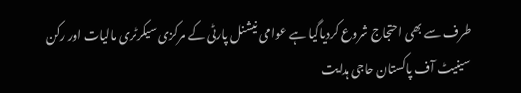طرف سے بھی احتجاج شروع کردیاگیا ہے عوامی نیشنل پارٹی کے مرکزی سیکرٹری مالیات اور رکن سینیٹ آف پاکستان حاجی ہدایت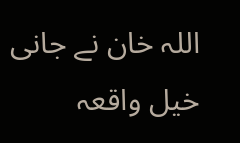اللہ خان نے جانی خیل واقعہ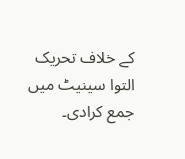کے خلاف تحریک التوا سینیٹ میں جمع کرادی۔